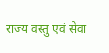राज्य वस्तु एवं सेवा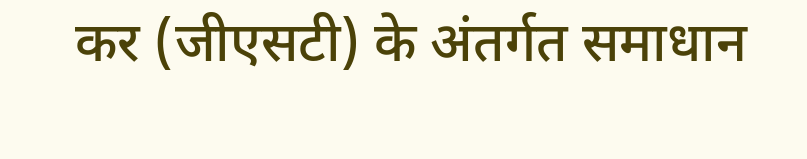कर (जीएसटी) के अंतर्गत समाधान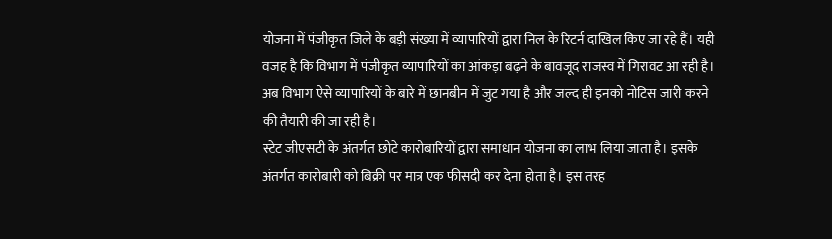योजना में पंजीकृत जिले के बड़ी संख्या में व्यापारियों द्वारा निल के रिटर्न दाखिल किए जा रहे हैं। यही वजह है कि विभाग में पंजीकृत व्यापारियों का आंकड़ा बढ़ने के बावजूद राजस्व में गिरावट आ रही है। अब विभाग ऐसे व्यापारियों के बारे में छानबीन में जुट गया है और जल्द ही इनको नोटिस जारी करने की तैयारी की जा रही है।
स्टेट जीएसटी के अंतर्गत छोटे कारोबारियों द्वारा समाधान योजना का लाभ लिया जाता है। इसके अंतर्गत कारोबारी को बिक्री पर मात्र एक फीसदी कर देना होता है। इस तरह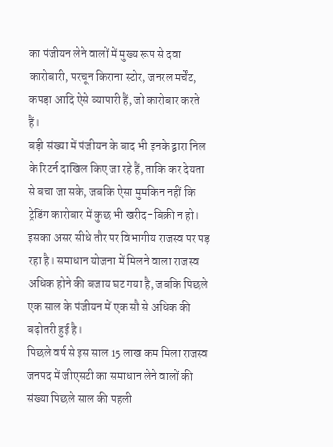का पंजीयन लेने वालों में मुख्य रूप से दवा कारोबारी, परचून किराना स्टोर, जनरल मर्चेंट, कपड़ा आदि ऐसे व्यापारी हैं, जो कारोबार करते हैं।
बड़ी संख्या में पंजीयन के बाद भी इनके द्वारा निल के रिटर्न दाखिल किए जा रहे हैं, ताकि कर देयता से बचा जा सके, जबकि ऐसा मुमकिन नहीं कि ट्रेडिंग कारोबार में कुछ भी खरीद-बिक्री न हो। इसका असर सीधे तौर पर विभागीय राजस्व पर पड़ रहा है। समाधान योजना में मिलने वाला राजस्व अधिक होने की बजाय घट गया है, जबकि पिछले एक साल के पंजीयन में एक सौ से अधिक की बढ़ोतरी हुई है।
पिछले वर्ष से इस साल 15 लाख कम मिला राजस्व
जनपद में जीएसटी का समाधान लेने वालों की संख्या पिछले साल की पहली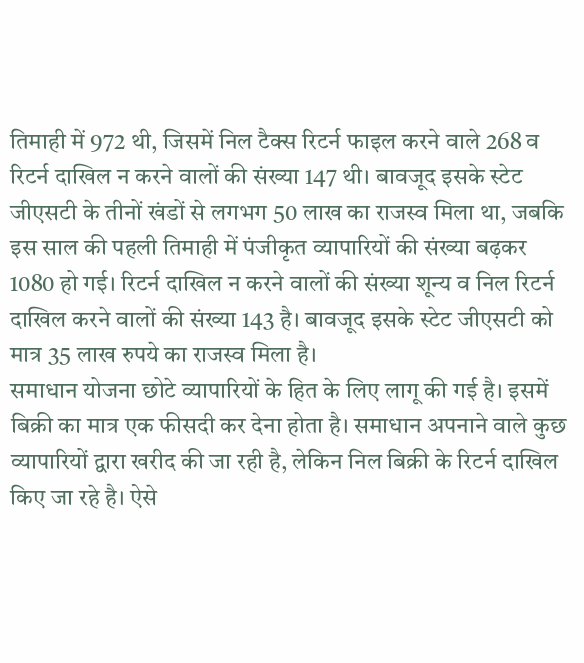तिमाही में 972 थी, जिसमें निल टैक्स रिटर्न फाइल करने वाले 268 व रिटर्न दाखिल न करने वालों की संख्या 147 थी। बावजूद इसके स्टेट जीएसटी के तीनों खंडों से लगभग 50 लाख का राजस्व मिला था, जबकि इस साल की पहली तिमाही में पंजीकृत व्यापारियों की संख्या बढ़कर 1080 हो गई। रिटर्न दाखिल न करने वालों की संख्या शून्य व निल रिटर्न दाखिल करने वालों की संख्या 143 है। बावजूद इसके स्टेट जीएसटी को मात्र 35 लाख रुपये का राजस्व मिला है।
समाधान योजना छोटे व्यापारियों के हित के लिए लागू की गई है। इसमें बिक्री का मात्र एक फीसदी कर देना होता है। समाधान अपनाने वाले कुछ व्यापारियों द्वारा खरीद की जा रही है, लेकिन निल बिक्री के रिटर्न दाखिल किए जा रहे है। ऐसे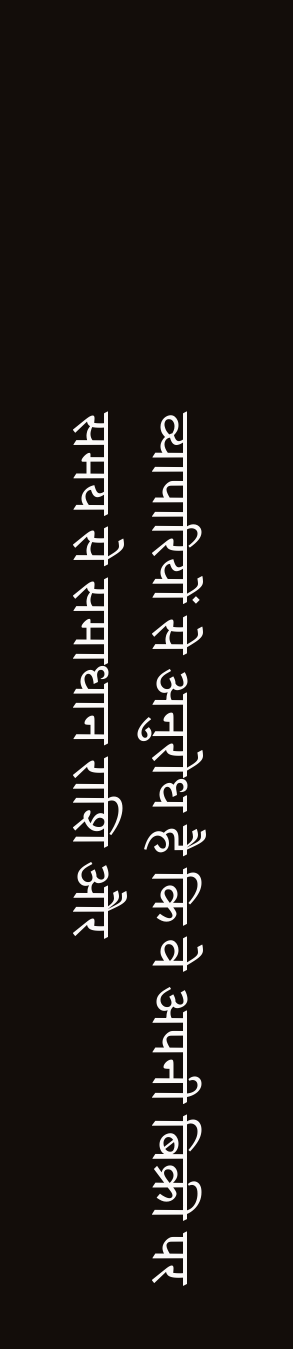व्यापारियों से अनुरोध है कि वे अपनी बिक्री पर समय से समाधान राशि और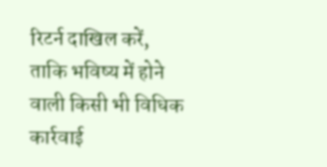रिटर्न दाखिल करें, ताकि भविष्य में होने वाली किसी भी विधिक कार्रवाई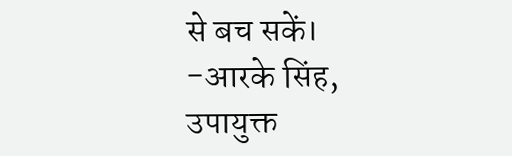से बच सकें।
-आरके सिंह, उपायुक्त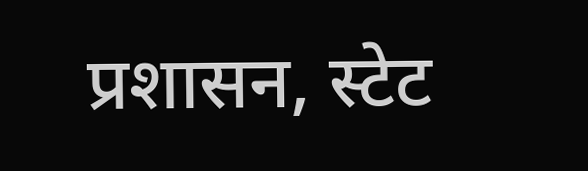प्रशासन, स्टेट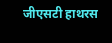जीएसटी हाथरस